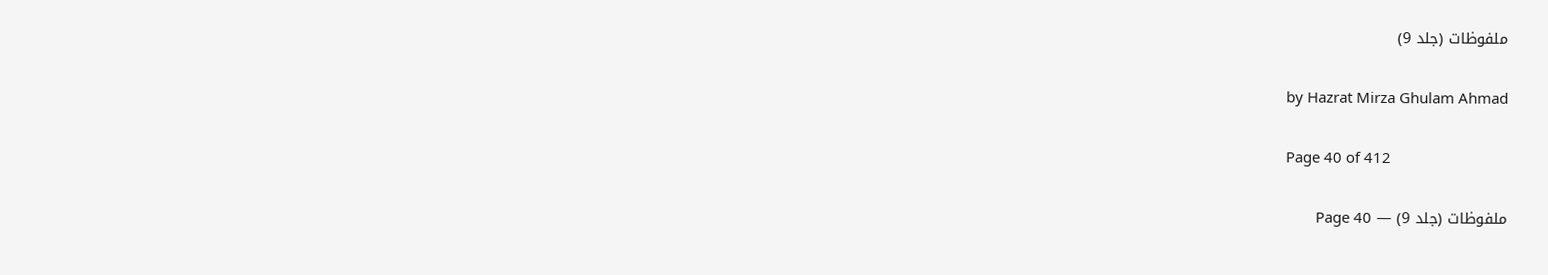ملفوظات (جلد 9)

by Hazrat Mirza Ghulam Ahmad

Page 40 of 412

ملفوظات (جلد 9) — Page 40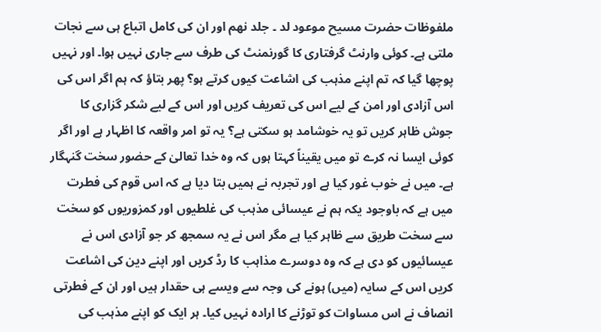ملفوظات حضرت مسیح موعود لد ۔ جلد نهم اور ان کی کامل اتباع ہی سے نجات ملتی ہے۔ کوئی وارنٹ گرفتاری کا گورنمنٹ کی طرف سے جاری نہیں ہوا۔ اور نہیں پوچھا گیا کہ تم اپنے مذہب کی اشاعت کیوں کرتے ہو؟ پھر بتاؤ کہ ہم اگر اس کی اس آزادی اور امن کے لیے اس کی تعریف کریں اور اس کے لیے شکر گزاری کا جوش ظاہر کریں تو یہ خوشامد ہو سکتی ہے؟ یہ تو امر واقعہ کا اظہار ہے اور اگر کوئی ایسا نہ کرے تو میں یقیناً کہتا ہوں کہ وہ خدا تعالیٰ کے حضور سخت گنہگار ہے۔ میں نے خوب غور کیا ہے اور تجربہ نے ہمیں بتا دیا ہے کہ اس قوم کی فطرت میں ہے کہ باوجود یکہ ہم نے عیسائی مذہب کی غلطیوں اور کمزوریوں کو سخت سے سخت طریق سے ظاہر کیا ہے مگر اس نے یہ سمجھ کر جو آزادی اس نے عیسائیوں کو دی ہے کہ وہ دوسرے مذاہب کا رڈ کریں اور اپنے دین کی اشاعت کریں اس کے سایہ (میں) ہونے کی وجہ سے ویسے ہی حقدار ہیں اور ان کے فطرتی انصاف نے اس مساوات کو توڑنے کا ارادہ نہیں کیا۔ ہر ایک کو اپنے مذہب کی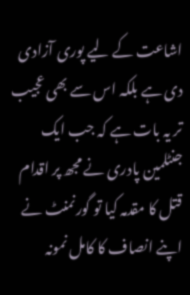اشاعت کے لیے پوری آزادی دی ہے بلکہ اس سے بھی عجیب تر یہ بات ہے کہ جب ایک جنٹلمین پادری نے مجھ پر اقدام قتل کا مقدمہ کیا تو گورنمنٹ نے اپنے انصاف کا کامل نمونہ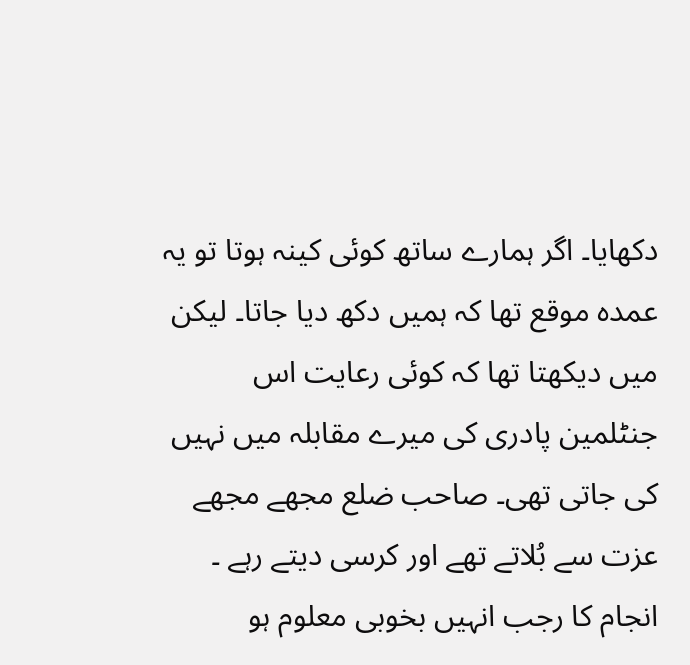دکھایا۔ اگر ہمارے ساتھ کوئی کینہ ہوتا تو یہ عمدہ موقع تھا کہ ہمیں دکھ دیا جاتا۔ لیکن میں دیکھتا تھا کہ کوئی رعایت اس جنٹلمین پادری کی میرے مقابلہ میں نہیں کی جاتی تھی۔ صاحب ضلع مجھے مجھے عزت سے بُلاتے تھے اور کرسی دیتے رہے ۔ انجام کا رجب انہیں بخوبی معلوم ہو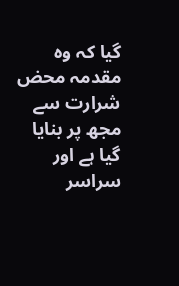گیا کہ وہ مقدمہ محض شرارت سے مجھ پر بنایا گیا ہے اور سراسر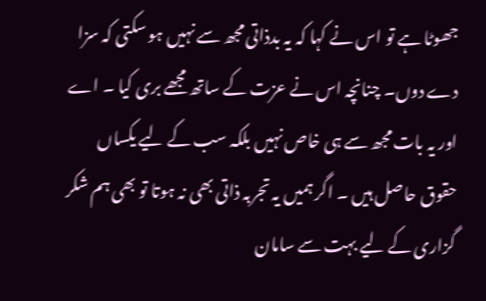جھوٹا ہے تو اس نے کہا کہ یہ بدذاتی مجھ سے نہیں ہو سکتی کہ سزا دے دوں۔ چنانچہ اس نے عزت کے ساتھ مجھے بری کیا ۔ اے اور یہ بات مجھ سے ہی خاص نہیں بلکہ سب کے لیے یکساں حقوق حاصل ہیں ۔ اگر ہمیں یہ تجربہ ذاتی بھی نہ ہوتا تو بھی ہم شکر گزاری کے لیے بہت سے سامان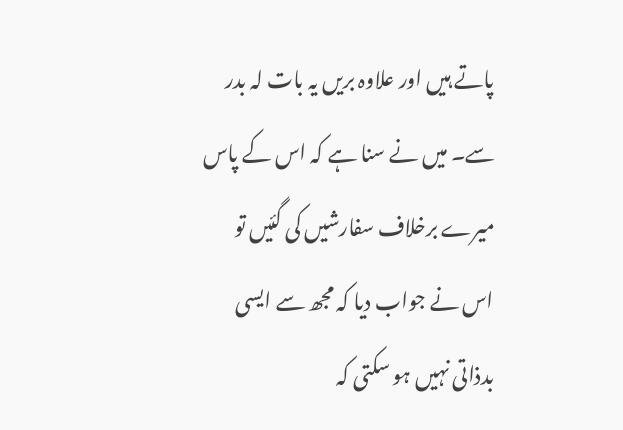پاتے ہیں اور علاوہ بریں یہ بات لہ بدر سے۔ میں نے سنا ہے کہ اس کے پاس میرے برخلاف سفارشیں کی گئیں تو اس نے جواب دیا کہ مجھ سے ایسی بدذاتی نہیں ہو سکتی کہ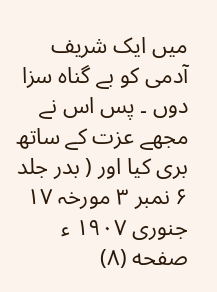میں ایک شریف آدمی کو بے گناہ سزا دوں ۔ پس اس نے مجھے عزت کے ساتھ بری کیا اور ( بدر جلد ۶ نمبر ۳ مورخہ ۱۷ جنوری ۱۹۰۷ ء صفحه (۸)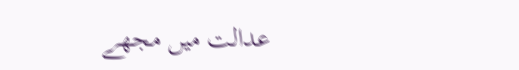عدالت میں مجھے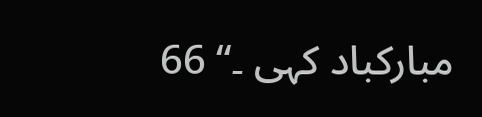مبارکباد کہی ۔“ 66